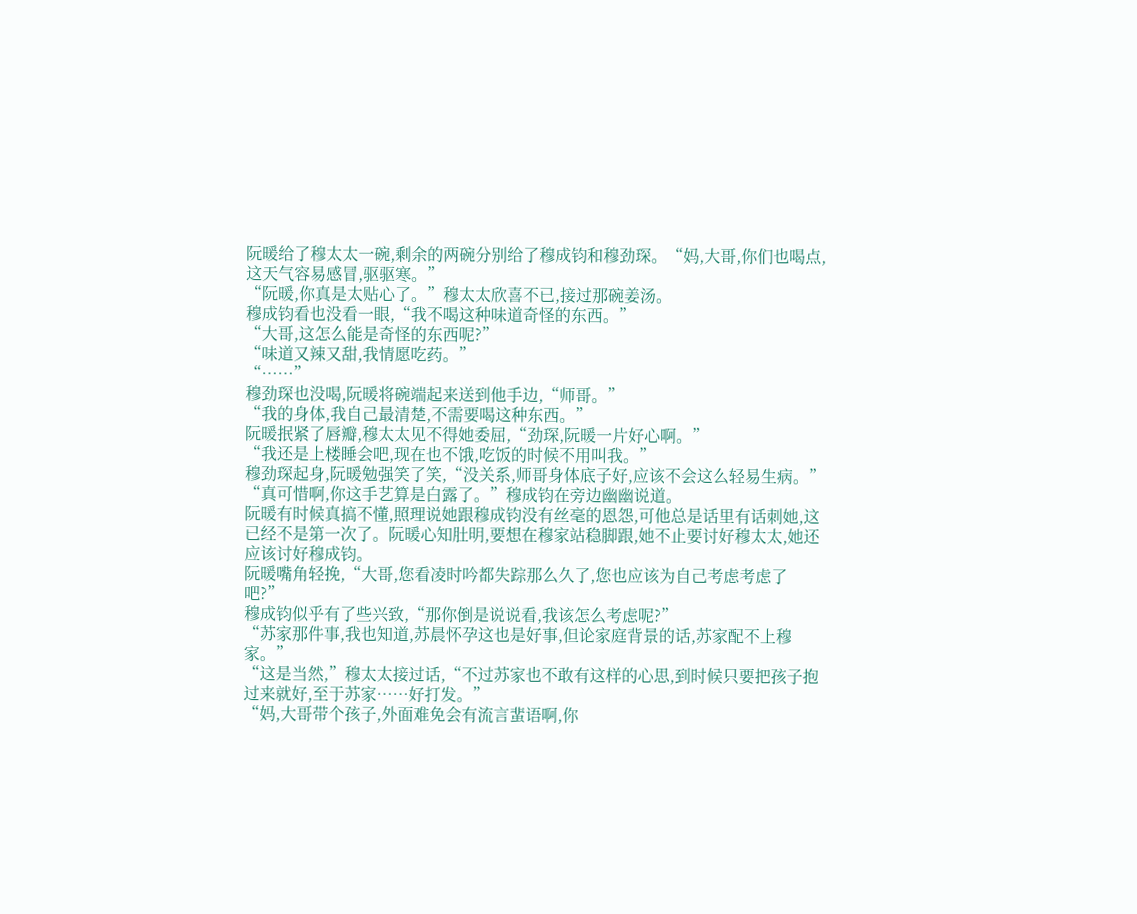阮暖给了穆太太一碗,剩余的两碗分别给了穆成钧和穆劲琛。“妈,大哥,你们也喝点,这天气容易感冒,驱驱寒。”
“阮暖,你真是太贴心了。”穆太太欣喜不已,接过那碗姜汤。
穆成钧看也没看一眼,“我不喝这种味道奇怪的东西。”
“大哥,这怎么能是奇怪的东西呢?”
“味道又辣又甜,我情愿吃药。”
“……”
穆劲琛也没喝,阮暖将碗端起来送到他手边,“师哥。”
“我的身体,我自己最清楚,不需要喝这种东西。”
阮暖抿紧了唇瓣,穆太太见不得她委屈,“劲琛,阮暖一片好心啊。”
“我还是上楼睡会吧,现在也不饿,吃饭的时候不用叫我。”
穆劲琛起身,阮暖勉强笑了笑,“没关系,师哥身体底子好,应该不会这么轻易生病。”
“真可惜啊,你这手艺算是白露了。”穆成钧在旁边幽幽说道。
阮暖有时候真搞不懂,照理说她跟穆成钧没有丝毫的恩怨,可他总是话里有话刺她,这已经不是第一次了。阮暖心知肚明,要想在穆家站稳脚跟,她不止要讨好穆太太,她还应该讨好穆成钧。
阮暖嘴角轻挽,“大哥,您看凌时吟都失踪那么久了,您也应该为自己考虑考虑了吧?”
穆成钧似乎有了些兴致,“那你倒是说说看,我该怎么考虑呢?”
“苏家那件事,我也知道,苏晨怀孕这也是好事,但论家庭背景的话,苏家配不上穆家。”
“这是当然,”穆太太接过话,“不过苏家也不敢有这样的心思,到时候只要把孩子抱过来就好,至于苏家……好打发。”
“妈,大哥带个孩子,外面难免会有流言蜚语啊,你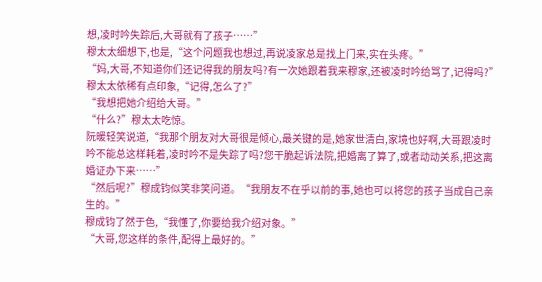想,凌时吟失踪后,大哥就有了孩子……”
穆太太细想下,也是,“这个问题我也想过,再说凌家总是找上门来,实在头疼。”
“妈,大哥,不知道你们还记得我的朋友吗?有一次她跟着我来穆家,还被凌时吟给骂了,记得吗?”
穆太太依稀有点印象,“记得,怎么了?”
“我想把她介绍给大哥。”
“什么?”穆太太吃惊。
阮暖轻笑说道,“我那个朋友对大哥很是倾心,最关键的是,她家世清白,家境也好啊,大哥跟凌时吟不能总这样耗着,凌时吟不是失踪了吗?您干脆起诉法院,把婚离了算了,或者动动关系,把这离婚证办下来……”
“然后呢?”穆成钧似笑非笑问道。“我朋友不在乎以前的事,她也可以将您的孩子当成自己亲生的。”
穆成钧了然于色,“我懂了,你要给我介绍对象。”
“大哥,您这样的条件,配得上最好的。”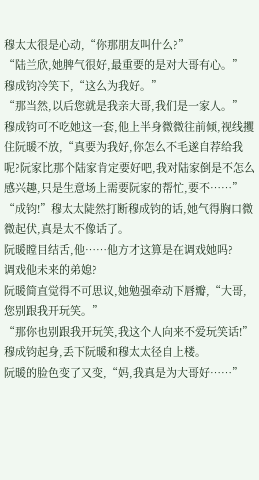穆太太很是心动,“你那朋友叫什么?”
“陆兰欣,她脾气很好,最重要的是对大哥有心。”
穆成钧冷笑下,“这么为我好。”
“那当然,以后您就是我亲大哥,我们是一家人。”
穆成钧可不吃她这一套,他上半身微微往前倾,视线攫住阮暖不放,“真要为我好,你怎么不毛遂自荐给我呢?阮家比那个陆家肯定要好吧,我对陆家倒是不怎么感兴趣,只是生意场上需要阮家的帮忙,要不……”
“成钧!”穆太太陡然打断穆成钧的话,她气得胸口微微起伏,真是太不像话了。
阮暖瞠目结舌,他……他方才这算是在调戏她吗?
调戏他未来的弟媳?
阮暖简直觉得不可思议,她勉强牵动下唇瓣,“大哥,您别跟我开玩笑。”
“那你也别跟我开玩笑,我这个人向来不爱玩笑话!”
穆成钧起身,丢下阮暖和穆太太径自上楼。
阮暖的脸色变了又变,“妈,我真是为大哥好……”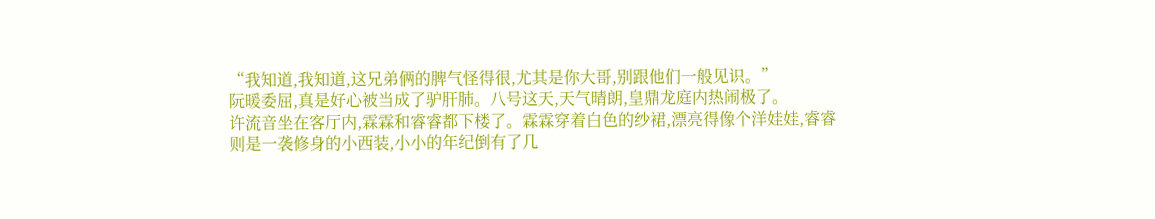“我知道,我知道,这兄弟俩的脾气怪得很,尤其是你大哥,别跟他们一般见识。”
阮暖委屈,真是好心被当成了驴肝肺。八号这天,天气晴朗,皇鼎龙庭内热闹极了。
许流音坐在客厅内,霖霖和睿睿都下楼了。霖霖穿着白色的纱裙,漂亮得像个洋娃娃,睿睿则是一袭修身的小西装,小小的年纪倒有了几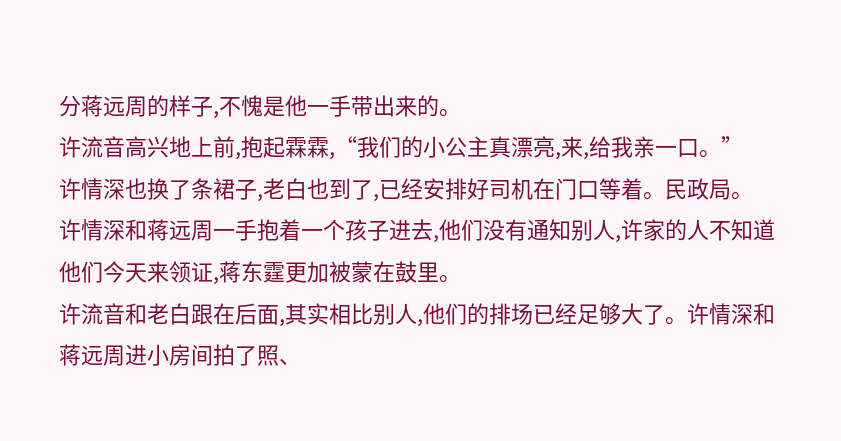分蒋远周的样子,不愧是他一手带出来的。
许流音高兴地上前,抱起霖霖,“我们的小公主真漂亮,来,给我亲一口。”
许情深也换了条裙子,老白也到了,已经安排好司机在门口等着。民政局。
许情深和蒋远周一手抱着一个孩子进去,他们没有通知别人,许家的人不知道他们今天来领证,蒋东霆更加被蒙在鼓里。
许流音和老白跟在后面,其实相比别人,他们的排场已经足够大了。许情深和蒋远周进小房间拍了照、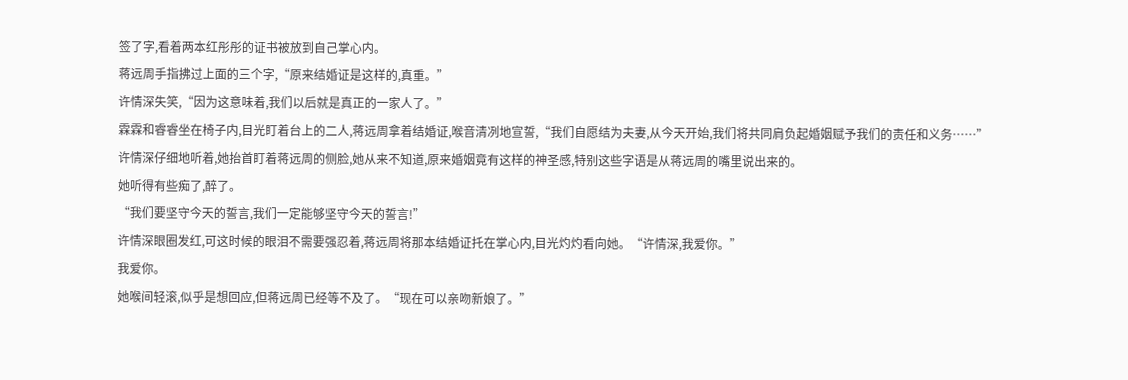签了字,看着两本红彤彤的证书被放到自己掌心内。
蒋远周手指拂过上面的三个字,“原来结婚证是这样的,真重。”
许情深失笑,“因为这意味着,我们以后就是真正的一家人了。”
霖霖和睿睿坐在椅子内,目光盯着台上的二人,蒋远周拿着结婚证,喉音清冽地宣誓,“我们自愿结为夫妻,从今天开始,我们将共同肩负起婚姻赋予我们的责任和义务……”
许情深仔细地听着,她抬首盯着蒋远周的侧脸,她从来不知道,原来婚姻竟有这样的神圣感,特别这些字语是从蒋远周的嘴里说出来的。
她听得有些痴了,醉了。
“我们要坚守今天的誓言,我们一定能够坚守今天的誓言!”
许情深眼圈发红,可这时候的眼泪不需要强忍着,蒋远周将那本结婚证托在掌心内,目光灼灼看向她。“许情深,我爱你。”
我爱你。
她喉间轻滚,似乎是想回应,但蒋远周已经等不及了。“现在可以亲吻新娘了。”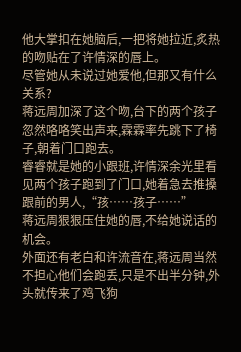他大掌扣在她脑后,一把将她拉近,炙热的吻贴在了许情深的唇上。
尽管她从未说过她爱他,但那又有什么关系?
蒋远周加深了这个吻,台下的两个孩子忽然咯咯笑出声来,霖霖率先跳下了椅子,朝着门口跑去。
睿睿就是她的小跟班,许情深余光里看见两个孩子跑到了门口,她着急去推搡跟前的男人,“孩……孩子……”
蒋远周狠狠压住她的唇,不给她说话的机会。
外面还有老白和许流音在,蒋远周当然不担心他们会跑丢,只是不出半分钟,外头就传来了鸡飞狗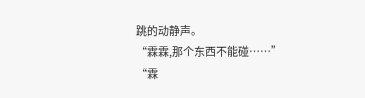跳的动静声。
“霖霖,那个东西不能碰……”
“霖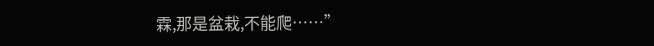霖,那是盆栽,不能爬……”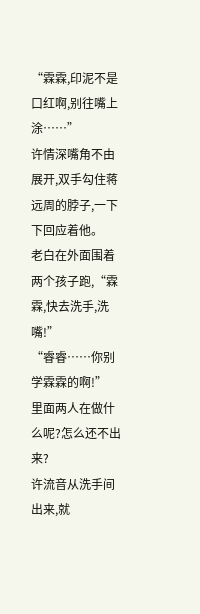“霖霖,印泥不是口红啊,别往嘴上涂……”
许情深嘴角不由展开,双手勾住蒋远周的脖子,一下下回应着他。
老白在外面围着两个孩子跑,“霖霖,快去洗手,洗嘴!”
“睿睿……你别学霖霖的啊!”
里面两人在做什么呢?怎么还不出来?
许流音从洗手间出来,就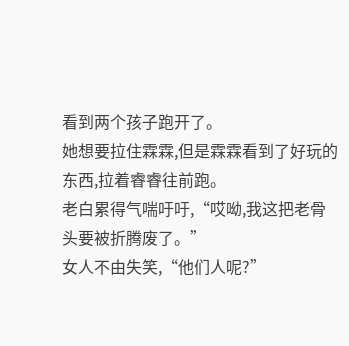看到两个孩子跑开了。
她想要拉住霖霖,但是霖霖看到了好玩的东西,拉着睿睿往前跑。
老白累得气喘吁吁,“哎呦,我这把老骨头要被折腾废了。”
女人不由失笑,“他们人呢?”